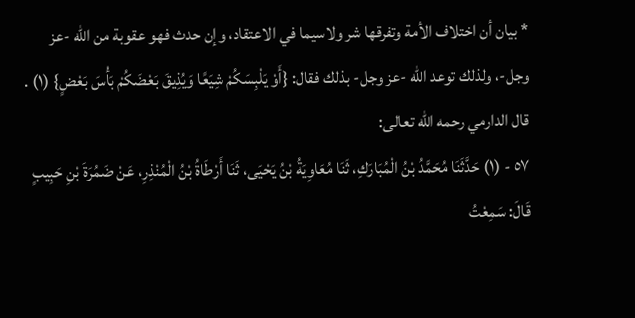* بيان أن اختلاف الأمة وتفرقها شر ولاسيما في الاعتقاد، وإن حدث فهو عقوبة من الله -عز وجل-، ولذلك توعد الله -عز وجل- بذلك فقال: {أَوْ يَلْبِسَكُمْ شِيَعًا وَيُذِيقَ بَعْضَكُمْ بَأْسَ بَعْضٍ} (١) .
قال الدارمي رحمه الله تعالى:
٥٧ - (١) حَدَّثَنَا مُحَمَّدُ بْنُ الْمُبَارَكِ، ثَنَا مُعَاوِيَةُ بْنُ يَحْيَى، ثَنَا أَرْطَاةُ بْنُ الْمُنْذِرِ، عَنْ ضَمُرَةَ بْنِ حَبِيبٍ قَالَ: سَمِعْتُ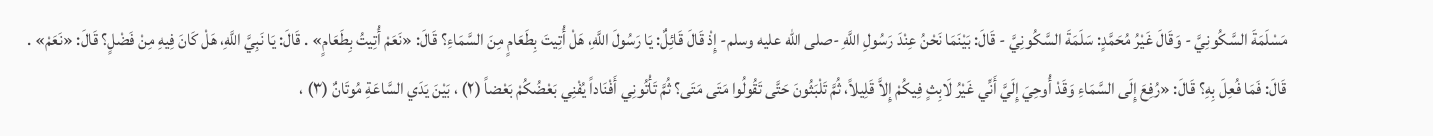مَسْلَمَةَ السَّكُونِيَّ - وَقَالَ غَيْرُ مُحَمَّدٍ: سَلَمَةَ السَّكُونِيَّ - قَالَ: بَيْنَمَا نَحْنُ عِنْدَ رَسُولِ اللَّهِ -صلى الله عليه وسلم- إِذْ قَالَ قَائِلٌ: يَا رَسُولَ اللَّهِ، هَلْ أُتِيتَ بِطَعَامٍ مِنَ السَّمَاءِ؟ قَالَ: «نَعَمْ أُتِيتُ بِطَعَامٍ» . قَالَ: يَا نَبِيَّ اللَّهِ، هَلْ كَانَ فِيهِ مِنْ فَضْلٍ؟ قَالَ: «نَعَمْ» . قَالَ: فَمَا فُعِلَ بِهِ؟ قَالَ: «رُفِعَ إِلَى السَّمَاءِ وَقَدْ أُوحِيَ إِلَيَّ أَنِّي غَيْرُ لَابِثٍ فِيكُمْ إِلاَّ قَلِيلاً، ثُمَّ تَلْبَثُونَ حَتَّى تَقُولُوا مَتَى مَتَى؟ ثُمَّ تَأْتُونِي أَفْنَاداً يُفْنِي بَعْضُكُمْ بَعْضاً (٢) ، بَيْنَ يَدَي السَّاعَةِ مُوتَانٌ (٣) ،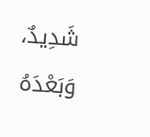شَدِيدٌ، وَبَعْدَهُ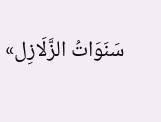سَنَوَاتُ الزَّلَازِل»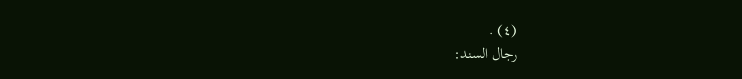(٤) .
رجال السند: